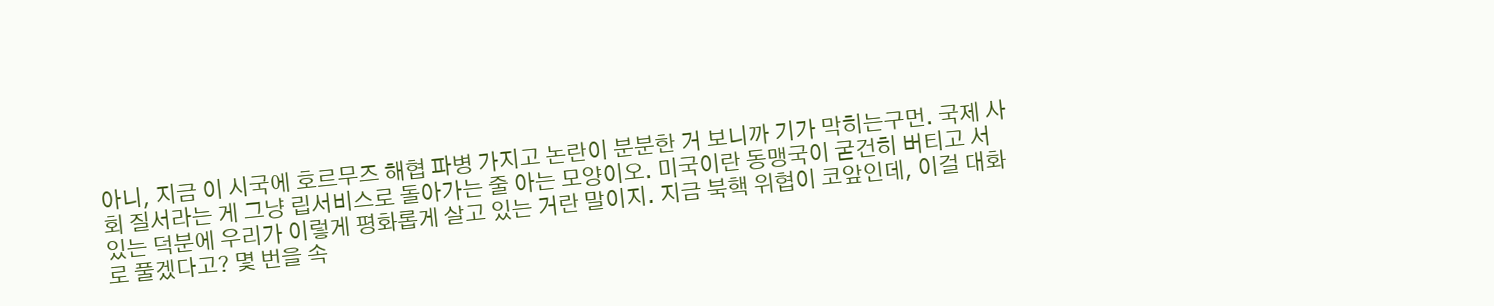아니, 지금 이 시국에 호르무즈 해협 파병 가지고 논란이 분분한 거 보니까 기가 막히는구먼. 국제 사회 질서라는 게 그냥 립서비스로 돌아가는 줄 아는 모양이오. 미국이란 동맹국이 굳건히 버티고 서 있는 덕분에 우리가 이렇게 평화롭게 살고 있는 거란 말이지. 지금 북핵 위협이 코앞인데, 이걸 대화로 풀겠다고? 몇 번을 속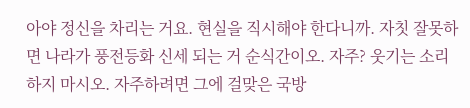아야 정신을 차리는 거요. 현실을 직시해야 한다니까. 자칫 잘못하면 나라가 풍전등화 신세 되는 거 순식간이오. 자주? 웃기는 소리 하지 마시오. 자주하려면 그에 걸맞은 국방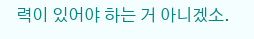력이 있어야 하는 거 아니겠소.